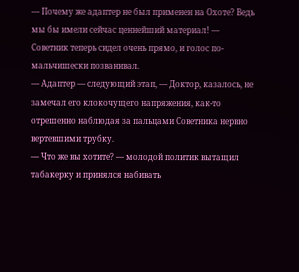— Почему же адаптер не был применен на Охоте? Ведь мы бы имели сейчас ценнейший материал! — Советник теперь сидел очень прямо, и голос по-мальчишески позванивал.
— Адаптер — следующий этап, — Доктор, казалось, не замечал его клокочущего напряжения, как-то отрешенно наблюдая за пальцами Советника нервно вертевшими трубку.
— Что же вы хотите? — молодой политик вытащил табакерку и принялся набивать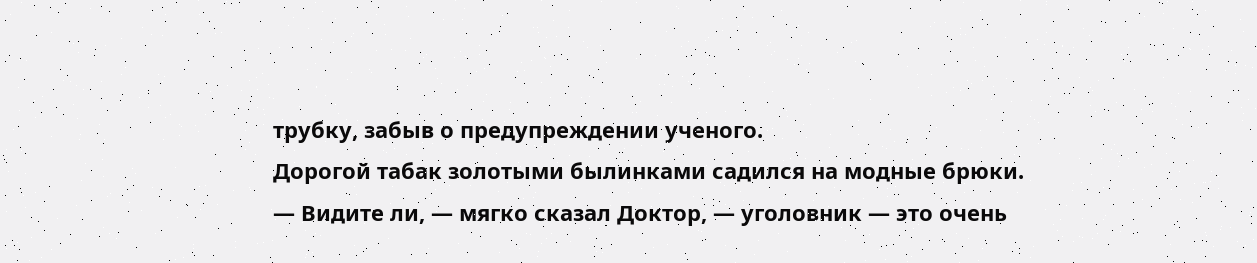трубку, забыв о предупреждении ученого.
Дорогой табак золотыми былинками садился на модные брюки.
— Видите ли, — мягко сказал Доктор, — уголовник — это очень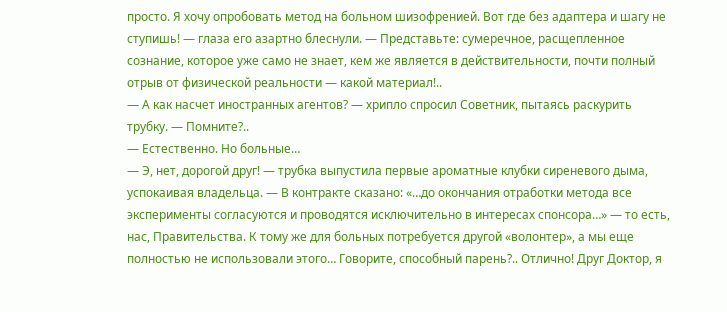просто. Я хочу опробовать метод на больном шизофренией. Вот где без адаптера и шагу не ступишь! — глаза его азартно блеснули. — Представьте: сумеречное, расщепленное сознание, которое уже само не знает, кем же является в действительности, почти полный отрыв от физической реальности — какой материал!..
— А как насчет иностранных агентов? — хрипло спросил Советник, пытаясь раскурить трубку. — Помните?..
— Естественно. Но больные…
— Э, нет, дорогой друг! — трубка выпустила первые ароматные клубки сиреневого дыма, успокаивая владельца. — В контракте сказано: «…до окончания отработки метода все эксперименты согласуются и проводятся исключительно в интересах спонсора…» — то есть, нас, Правительства. К тому же для больных потребуется другой «волонтер», а мы еще полностью не использовали этого… Говорите, способный парень?.. Отлично! Друг Доктор, я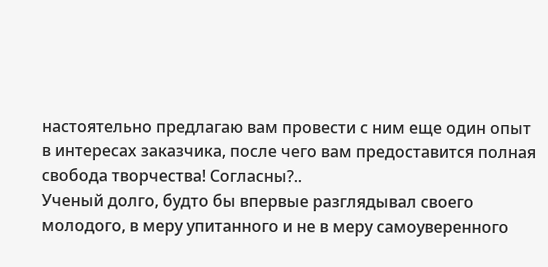настоятельно предлагаю вам провести с ним еще один опыт в интересах заказчика, после чего вам предоставится полная свобода творчества! Согласны?..
Ученый долго, будто бы впервые разглядывал своего молодого, в меру упитанного и не в меру самоуверенного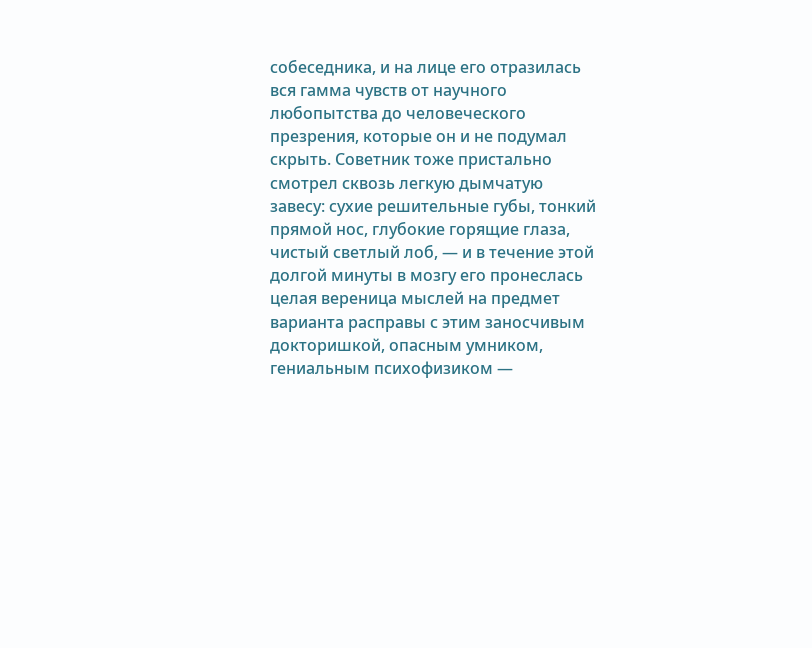собеседника, и на лице его отразилась вся гамма чувств от научного любопытства до человеческого презрения, которые он и не подумал скрыть. Советник тоже пристально смотрел сквозь легкую дымчатую завесу: сухие решительные губы, тонкий прямой нос, глубокие горящие глаза, чистый светлый лоб, — и в течение этой долгой минуты в мозгу его пронеслась целая вереница мыслей на предмет варианта расправы с этим заносчивым докторишкой, опасным умником, гениальным психофизиком —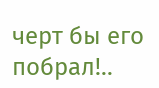черт бы его побрал!..